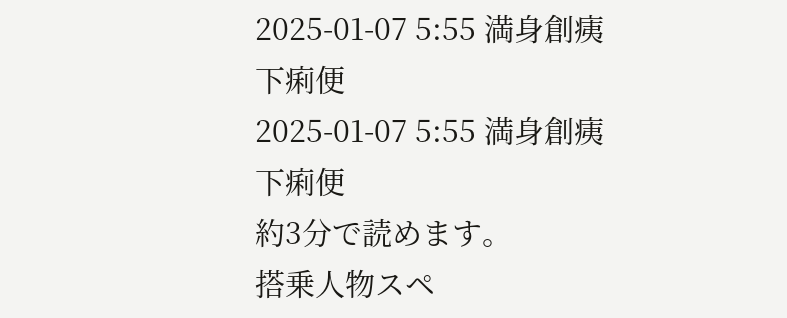2025-01-07 5:55 満身創痍下痢便
2025-01-07 5:55 満身創痍下痢便
約3分で読めます。
搭乗人物スペ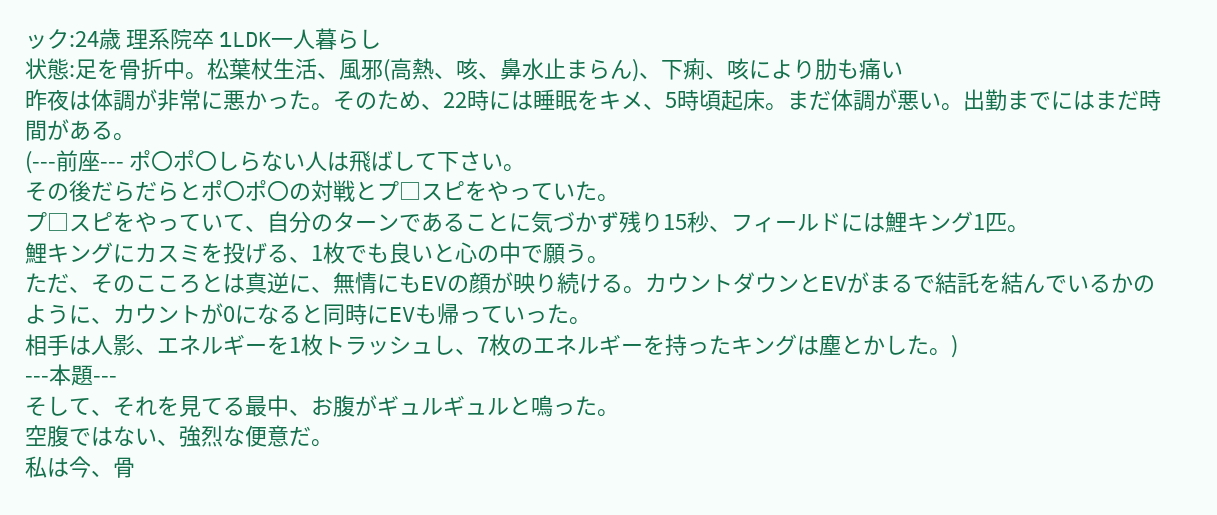ック:24歳 理系院卒 1LDK一人暮らし
状態:足を骨折中。松葉杖生活、風邪(高熱、咳、鼻水止まらん)、下痢、咳により肋も痛い
昨夜は体調が非常に悪かった。そのため、22時には睡眠をキメ、5時頃起床。まだ体調が悪い。出勤までにはまだ時間がある。
(---前座--- ポ〇ポ〇しらない人は飛ばして下さい。
その後だらだらとポ〇ポ〇の対戦とプ□スピをやっていた。
プ□スピをやっていて、自分のターンであることに気づかず残り15秒、フィールドには鯉キング1匹。
鯉キングにカスミを投げる、1枚でも良いと心の中で願う。
ただ、そのこころとは真逆に、無情にもEVの顔が映り続ける。カウントダウンとEVがまるで結託を結んでいるかのように、カウントが0になると同時にEVも帰っていった。
相手は人影、エネルギーを1枚トラッシュし、7枚のエネルギーを持ったキングは塵とかした。)
---本題---
そして、それを見てる最中、お腹がギュルギュルと鳴った。
空腹ではない、強烈な便意だ。
私は今、骨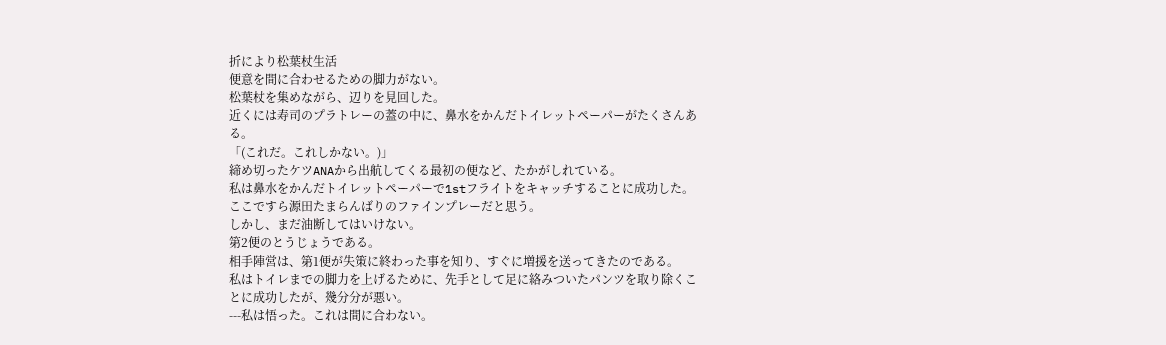折により松葉杖生活
便意を間に合わせるための脚力がない。
松葉杖を集めながら、辺りを見回した。
近くには寿司のプラトレーの蓋の中に、鼻水をかんだトイレットペーパーがたくさんある。
「(これだ。これしかない。)」
締め切ったケツANAから出航してくる最初の便など、たかがしれている。
私は鼻水をかんだトイレットペーパーで1stフライトをキャッチすることに成功した。
ここですら源田たまらんばりのファインプレーだと思う。
しかし、まだ油断してはいけない。
第2便のとうじょうである。
相手陣営は、第1便が失策に終わった事を知り、すぐに増援を送ってきたのである。
私はトイレまでの脚力を上げるために、先手として足に絡みついたパンツを取り除くことに成功したが、幾分分が悪い。
---私は悟った。これは間に合わない。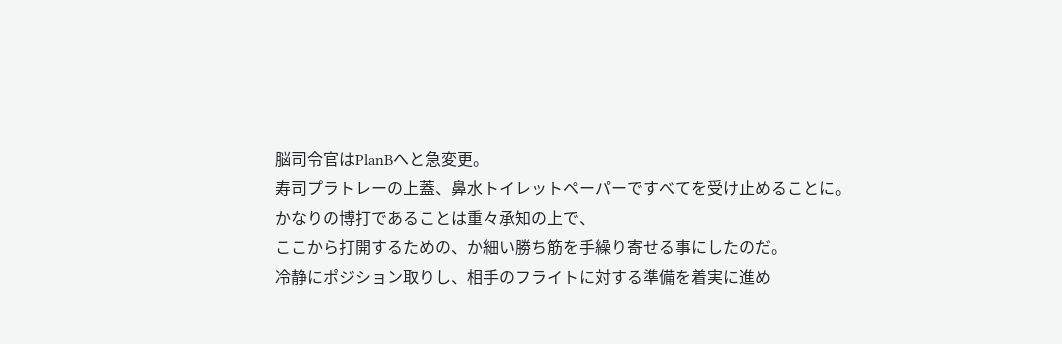脳司令官はPlanBへと急変更。
寿司プラトレーの上蓋、鼻水トイレットペーパーですべてを受け止めることに。
かなりの博打であることは重々承知の上で、
ここから打開するための、か細い勝ち筋を手繰り寄せる事にしたのだ。
冷静にポジション取りし、相手のフライトに対する準備を着実に進め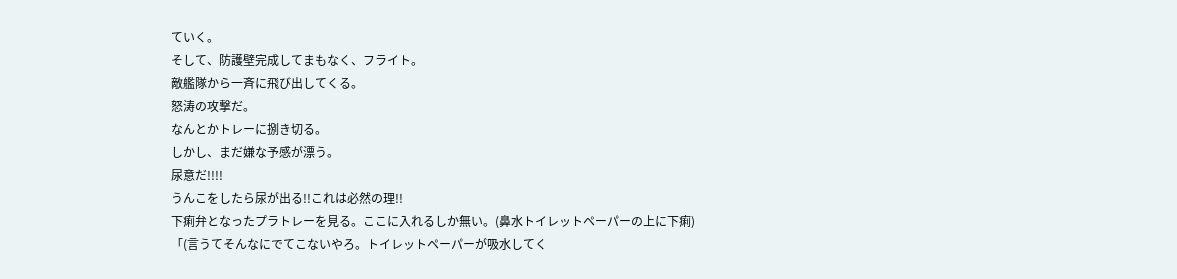ていく。
そして、防護壁完成してまもなく、フライト。
敵艦隊から一斉に飛び出してくる。
怒涛の攻撃だ。
なんとかトレーに捌き切る。
しかし、まだ嫌な予感が漂う。
尿意だ!!!!
うんこをしたら尿が出る!!これは必然の理!!
下痢弁となったプラトレーを見る。ここに入れるしか無い。(鼻水トイレットペーパーの上に下痢)
「(言うてそんなにでてこないやろ。トイレットペーパーが吸水してく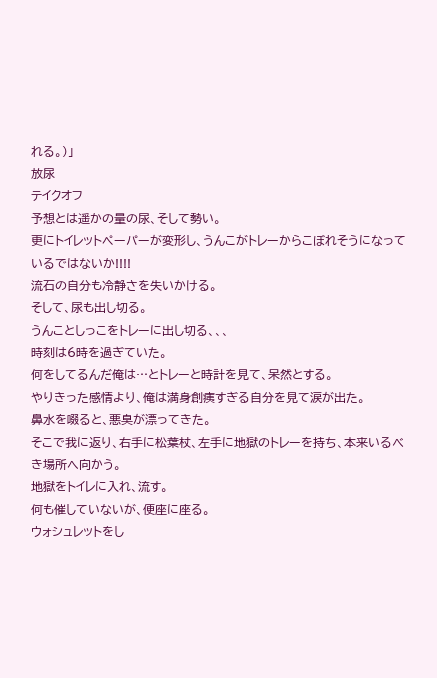れる。)」
放尿
テイクオフ
予想とは遥かの量の尿、そして勢い。
更にトイレットペーパーが変形し、うんこがトレーからこぼれそうになっているではないか!!!!
流石の自分も冷静さを失いかける。
そして、尿も出し切る。
うんことしっこをトレーに出し切る、、、
時刻は6時を過ぎていた。
何をしてるんだ俺は…とトレーと時計を見て、呆然とする。
やりきった感情より、俺は満身創痍すぎる自分を見て涙が出た。
鼻水を啜ると、悪臭が漂ってきた。
そこで我に返り、右手に松葉杖、左手に地獄のトレーを持ち、本来いるべき場所へ向かう。
地獄をトイレに入れ、流す。
何も催していないが、便座に座る。
ウォシュレットをし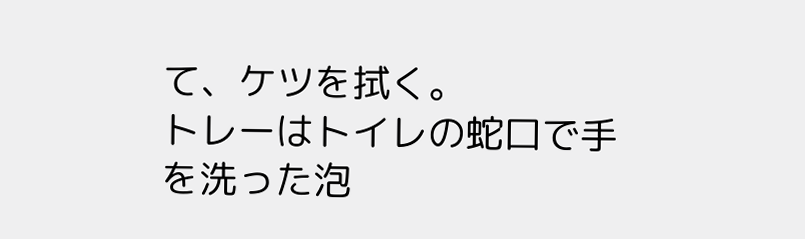て、ケツを拭く。
トレーはトイレの蛇口で手を洗った泡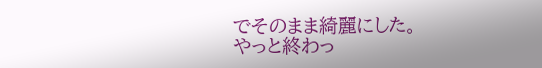でそのまま綺麗にした。
やっと終わっ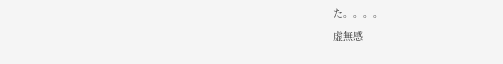た。。。。
虚無感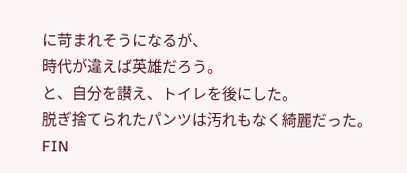に苛まれそうになるが、
時代が違えば英雄だろう。
と、自分を讃え、トイレを後にした。
脱ぎ捨てられたパンツは汚れもなく綺麗だった。
FIN